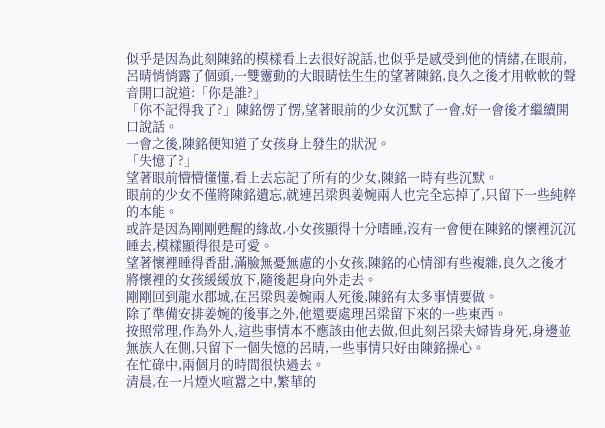似乎是因為此刻陳銘的模樣看上去很好說話,也似乎是感受到他的情緒,在眼前,呂晴悄悄露了個頭,一雙靈動的大眼睛怯生生的望著陳銘,良久之後才用軟軟的聲音開口說道:「你是誰?」
「你不記得我了?」陳銘愣了愣,望著眼前的少女沉默了一會,好一會後才繼續開口說話。
一會之後,陳銘便知道了女孩身上發生的狀況。
「失憶了?」
望著眼前懵懵懂懂,看上去忘記了所有的少女,陳銘一時有些沉默。
眼前的少女不僅將陳銘遺忘,就連呂梁與姜婉兩人也完全忘掉了,只留下一些純粹的本能。
或許是因為剛剛甦醒的緣故,小女孩顯得十分嗜睡,沒有一會便在陳銘的懷裡沉沉睡去,模樣顯得很是可愛。
望著懷裡睡得香甜,滿臉無憂無慮的小女孩,陳銘的心情卻有些複雜,良久之後才將懷裡的女孩緩緩放下,隨後起身向外走去。
剛剛回到龍水郡城,在呂梁與姜婉兩人死後,陳銘有太多事情要做。
除了準備安排姜婉的後事之外,他還要處理呂梁留下來的一些東西。
按照常理,作為外人,這些事情本不應該由他去做,但此刻呂梁夫婦皆身死,身邊並無族人在側,只留下一個失憶的呂晴,一些事情只好由陳銘操心。
在忙碌中,兩個月的時間很快過去。
清晨,在一片煙火喧囂之中,繁華的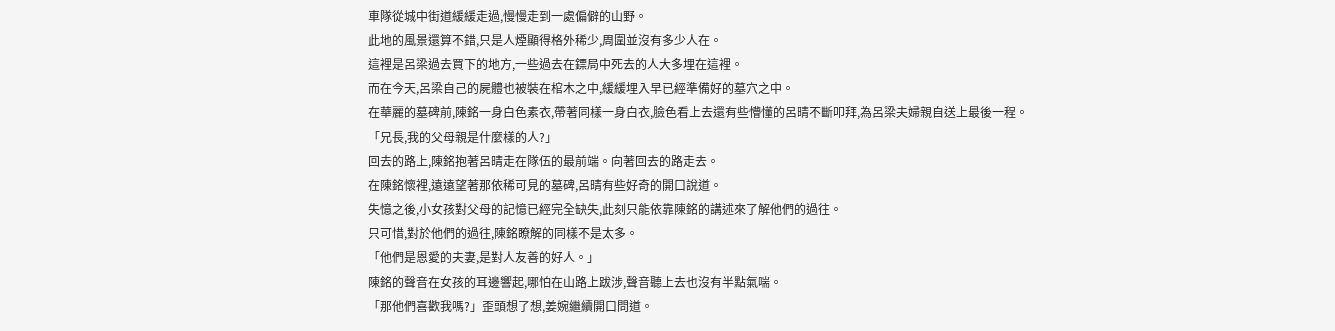車隊從城中街道緩緩走過,慢慢走到一處偏僻的山野。
此地的風景還算不錯,只是人煙顯得格外稀少,周圍並沒有多少人在。
這裡是呂梁過去買下的地方,一些過去在鏢局中死去的人大多埋在這裡。
而在今天,呂梁自己的屍體也被裝在棺木之中,緩緩埋入早已經準備好的墓穴之中。
在華麗的墓碑前,陳銘一身白色素衣,帶著同樣一身白衣,臉色看上去還有些懵懂的呂晴不斷叩拜,為呂梁夫婦親自送上最後一程。
「兄長,我的父母親是什麼樣的人?」
回去的路上,陳銘抱著呂晴走在隊伍的最前端。向著回去的路走去。
在陳銘懷裡,遠遠望著那依稀可見的墓碑,呂晴有些好奇的開口說道。
失憶之後,小女孩對父母的記憶已經完全缺失,此刻只能依靠陳銘的講述來了解他們的過往。
只可惜,對於他們的過往,陳銘瞭解的同樣不是太多。
「他們是恩愛的夫妻,是對人友善的好人。」
陳銘的聲音在女孩的耳邊響起,哪怕在山路上跋涉,聲音聽上去也沒有半點氣喘。
「那他們喜歡我嗎?」歪頭想了想,姜婉繼續開口問道。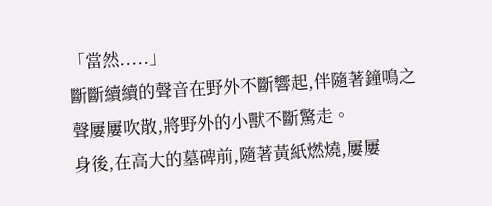「當然.....」
斷斷續續的聲音在野外不斷響起,伴隨著鐘鳴之聲屢屢吹散,將野外的小獸不斷驚走。
身後,在高大的墓碑前,隨著黃紙燃燒,屢屢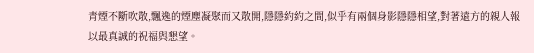青煙不斷吹散,飄逸的煙塵凝聚而又散開,隱隱約約之間,似乎有兩個身影隱隱相望,對著遠方的親人報以最真誠的祝福與懇望。